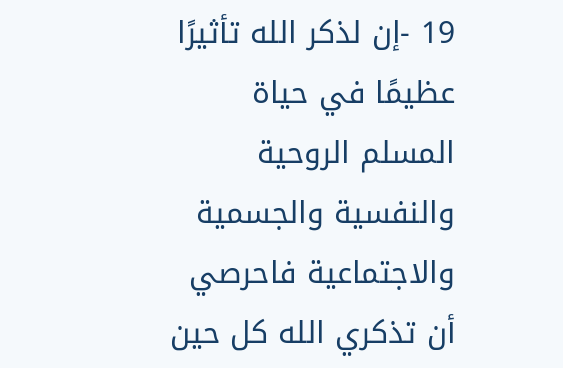19 -إن لذكر الله تأثيرًا عظيمًا في حياة المسلم الروحية والنفسية والجسمية والاجتماعية فاحرصي أن تذكري الله كل حين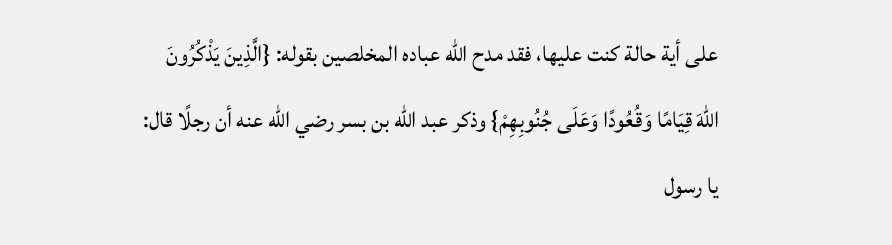على أية حالة كنت عليها، فقد مدح الله عباده المخلصين بقوله: {الَّذِينَ يَذْكُرُونَ اللهَ قِيَامًا وَقُعُودًا وَعَلَى جُنُوبِهِمْ} وذكر عبد الله بن بسر رضي الله عنه أن رجلًا قال: يا رسول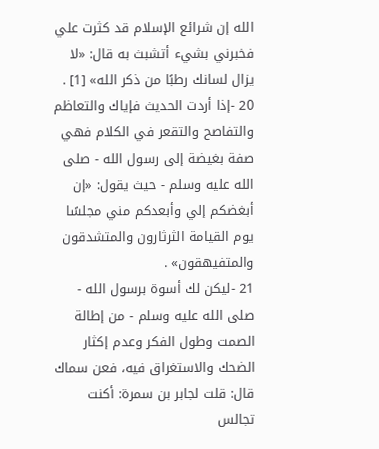الله إن شرائع الإسلام قد كثرت علي فخبرني بشيء أتشبث به قال: «لا يزال لسانك رطبًا من ذكر الله» [1] .
20 -إذا أردت الحديث فإياك والتعاظم والتفاصح والتقعر في الكلام فهي صفة بغيضة إلى رسول الله - صلى الله عليه وسلم - حيث يقول: «إن أبغضكم إلي وأبعدكم مني مجلسًا يوم القيامة الثرثارون والمتشدقون والمتفيهقون» .
21 -ليكن لك أسوة برسول الله - صلى الله عليه وسلم - من إطالة الصمت وطول الفكر وعدم إكثار الضحك والاستغراق فيه، فعن سماك قال: قلت لجابر بن سمرة: أكنت تجالس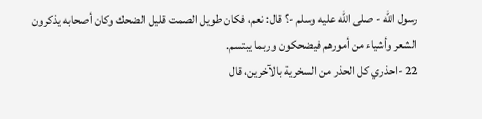رسول الله - صلى الله عليه وسلم -؟ قال: نعم، فكان طويل الصمت قليل الضحك وكان أصحابه يذكرون الشعر وأشياء من أمورهم فيضحكون وربما يبتسم.
22 -احذري كل الحذر من السخرية بالآخرين، قال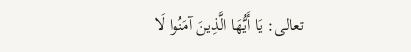تعالى: يَا أَيُّهَا الَّذِينَ آمَنُوا لَا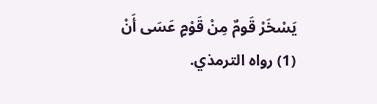يَسْخَرْ قَومٌ مِنْ قَوْمٍ عَسَى أَنْ
(1) رواه الترمذي.